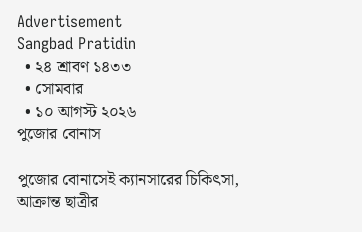Advertisement
Sangbad Pratidin
  • ২৪ শ্রাবণ ১৪৩৩
  • সোমবার
  • ১০ আগস্ট ২০২৬
পুজোর বোনাস

পুজোর বোনাসেই ক্যানসারের চিকিৎসা, আক্রান্ত ছাত্রীর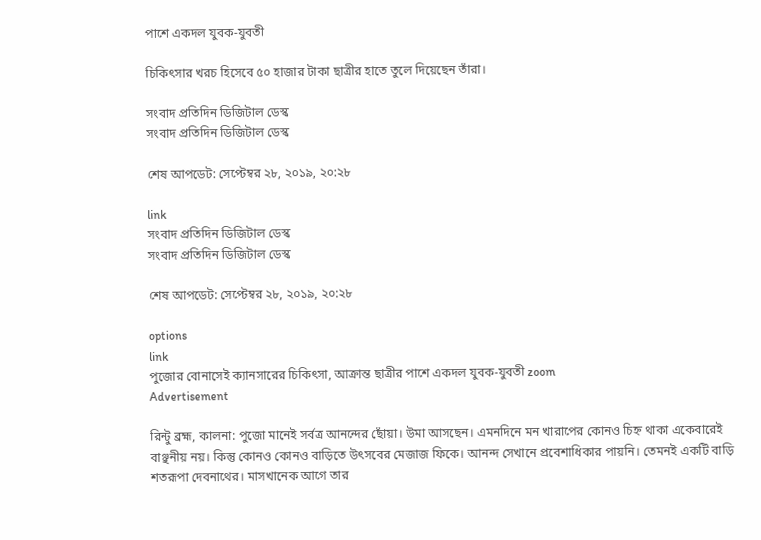পাশে একদল যুবক-যুবতী

চিকিৎসার খরচ হিসেবে ৫০ হাজার টাকা ছাত্রীর হাতে তুলে দিয়েছেন তাঁরা।

সংবাদ প্রতিদিন ডিজিটাল ডেস্ক
সংবাদ প্রতিদিন ডিজিটাল ডেস্ক

শেষ আপডেট: সেপ্টেম্বর ২৮, ২০১৯, ২০:২৮

link
সংবাদ প্রতিদিন ডিজিটাল ডেস্ক
সংবাদ প্রতিদিন ডিজিটাল ডেস্ক

শেষ আপডেট: সেপ্টেম্বর ২৮, ২০১৯, ২০:২৮

options
link
পুজোর বোনাসেই ক্যানসারের চিকিৎসা, আক্রান্ত ছাত্রীর পাশে একদল যুবক-যুবতী zoom
Advertisement

রিন্টু ব্রহ্ম, কালনা: পুজো মানেই সর্বত্র আনন্দের ছোঁয়া। উমা আসছেন। এমনদিনে মন খারাপের কোনও চিহ্ন থাকা একেবারেই বাঞ্ছনীয় নয়। কিন্তু কোনও কোনও বাড়িতে উৎসবের মেজাজ ফিকে। আনন্দ সেখানে প্রবেশাধিকার পায়নি। তেমনই একটি বাড়ি শতরূপা দেবনাথের। মাসখানেক আগে তার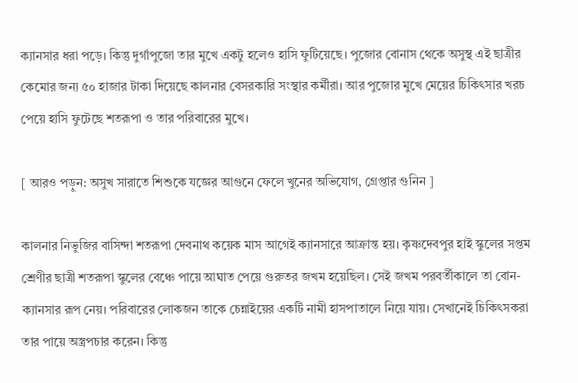ক্যানসার ধরা পড়ে। কিন্তু দুর্গাপুজো তার মুখে একটু হলেও হাসি ফুটিয়েছে। পুজোর বোনাস থেকে অসুস্থ এই ছাত্রীর কেমোর জন্য ৫০ হাজার টাকা দিয়েছে কালনার বেসরকারি সংস্থার কর্মীরা। আর পুজোর মুখে মেয়ের চিকিৎসার খরচ পেয়ে হাসি ফুটেছে শতরূপা ও তার পরিবারের মুখে।

[ আরও পড়ুন: অসুখ সারাতে শিশুকে যজ্ঞের আগুনে ফেলে খুনের অভিযোগ, গ্রেপ্তার গুনিন ]

কালনার নিভুজির বাসিন্দা শতরূপা দেবনাথ কয়েক মাস আগেই ক্যানসারে আক্রান্ত হয়। কৃষ্ণদেবপুর হাই স্কুলের সপ্তম শ্রেণীর ছাত্রী শতরূপা স্কুলের বেঞ্চে পায়ে আঘাত পেয়ে গুরুতর জখম হয়েছিল। সেই জখম পরবর্তীকালে তা বোন-ক্যানসার রূপ নেয়। পরিবারের লোকজন তাকে চেন্নাইয়ের একটি নামী হাসপাতালে নিয়ে যায়। সেখানেই চিকিৎসকরা তার পায়ে অস্ত্রপচার করেন। কিন্তু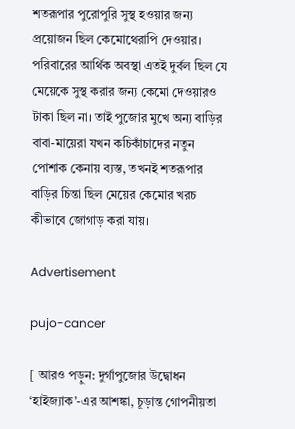শতরূপার পুরোপুরি সুস্থ হওয়ার জন্য প্রয়োজন ছিল কেমোথেরাপি দেওয়ার। পরিবারের আর্থিক অবস্থা এতই দুর্বল ছিল যে মেয়েকে সুস্থ করার জন্য কেমো দেওয়ারও টাকা ছিল না। তাই পুজোর মুখে অন্য বাড়ির বাবা-মায়েরা যখন কচিকাঁচাদের নতুন পোশাক কেনায় ব্যস্ত, তখনই শতরূপার বাড়ির চিন্তা ছিল মেয়ের কেমোর খরচ কীভাবে জোগাড় করা যায়।

Advertisement

pujo-cancer

[ আরও পড়ুন: দুর্গাপুজোর উদ্বোধন ‘হাইজ্যাক’-এর আশঙ্কা, চূড়ান্ত গোপনীয়তা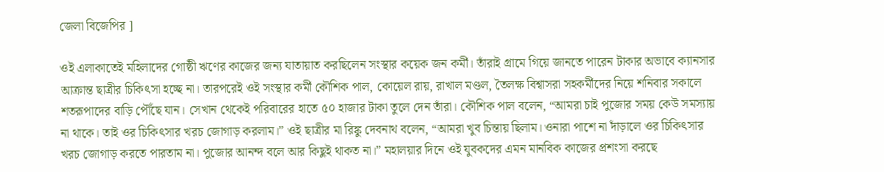জেলা বিজেপির ]

ওই এলাকাতেই মহিলাদের গোষ্ঠী ঋণের কাজের জন্য যাতায়াত করছিলেন সংস্থার কয়েক জন কর্মী। তাঁরাই গ্রামে গিয়ে জানতে পারেন টাকার অভাবে ক্যানসার আক্রান্ত ছাত্রীর চিকিৎসা হচ্ছে না। তারপরেই ওই সংস্থার কর্মী কৌশিক পাল, কোয়েল রায়, রাখাল মণ্ডল, তৈলক্ষ বিশ্বাসরা সহকর্মীদের নিয়ে শনিবার সকালে শতরূপাদের বাড়ি পৌঁছে যান। সেখান থেকেই পরিবারের হাতে ৫০ হাজার টাকা তুলে দেন তাঁরা। কৌশিক পাল বলেন, “আমরা চাই পুজোর সময় কেউ সমস্যায় না থাকে। তাই ওর চিকিৎসার খরচ জোগাড় করলাম।” ওই ছাত্রীর মা রিঙ্কু দেবনাথ বলেন, “আমরা খুব চিন্তায় ছিলাম। ওনারা পাশে না দাঁড়ালে ওর চিকিৎসার খরচ জোগাড় করতে পারতাম না। পুজোর আনন্দ বলে আর কিছুই থাকত না।” মহালয়ার দিনে ওই যুবকদের এমন মানবিক কাজের প্রশংসা করছে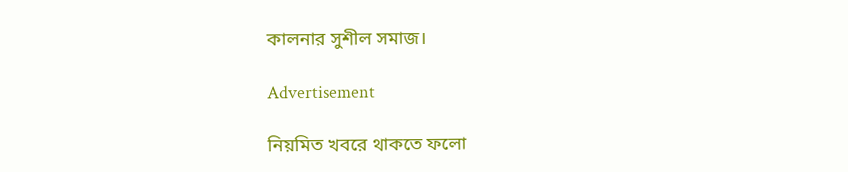কালনার সুশীল সমাজ।

Advertisement

নিয়মিত খবরে থাকতে ফলো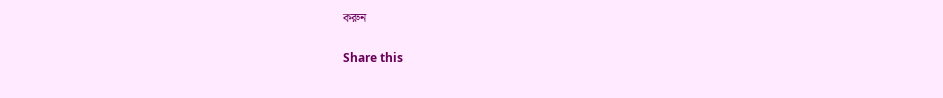করুন

Share this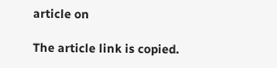article on

The article link is copied.